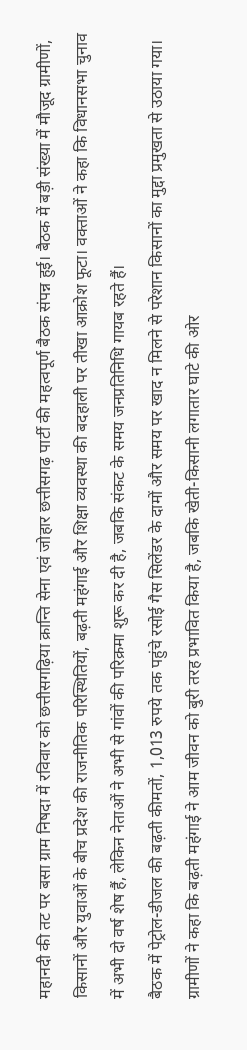महानदी की तट पर बसा ग्राम निषदा में रविवार को छत्तीसगढ़िया क्रान्ति सेना एवं जोहार छत्तीसगढ़ पार्टी की महत्वपूर्ण बैठक संपन्न हुई। बैठक में बड़ी संख्या में मौजूद ग्रामीणों, किसानों और युवाओं के बीच प्रदेश की राजनीतिक परिस्थितियों, बढ़ती महंगाई और शिक्षा व्यवस्था की बदहाली पर तीखा आक्रोश फूटा। वक्ताओं ने कहा कि विधानसभा चुनाव में अभी दो वर्ष शेष हैं, लेकिन नेताओं ने अभी से गांवों की परिक्रमा शुरू कर दी है, जबकि संकट के समय जनप्रतिनिधि गायब रहते हैं।
बैठक में पेट्रोल-डीजल की बढ़ती कीमतों, 1,013 रुपये तक पहुंचे रसोई गैस सिलेंडर के दामों और समय पर खाद न मिलने से परेशान किसानों का मुद्दा प्रमुखता से उठाया गया। ग्रामीणों ने कहा कि बढ़ती महंगाई ने आम जीवन को बुरी तरह प्रभावित किया है, जबकि खेती-किसानी लगातार घाटे की ओर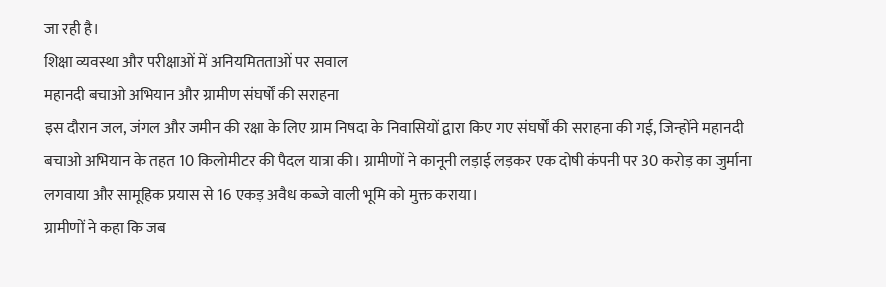जा रही है।
शिक्षा व्यवस्था और परीक्षाओं में अनियमितताओं पर सवाल
महानदी बचाओ अभियान और ग्रामीण संघर्षों की सराहना
इस दौरान जल, जंगल और जमीन की रक्षा के लिए ग्राम निषदा के निवासियों द्वारा किए गए संघर्षों की सराहना की गई, जिन्होंने महानदी बचाओ अभियान के तहत 10 किलोमीटर की पैदल यात्रा की। ग्रामीणों ने कानूनी लड़ाई लड़कर एक दोषी कंपनी पर 30 करोड़ का जुर्माना लगवाया और सामूहिक प्रयास से 16 एकड़ अवैध कब्जे वाली भूमि को मुक्त कराया।
ग्रामीणों ने कहा कि जब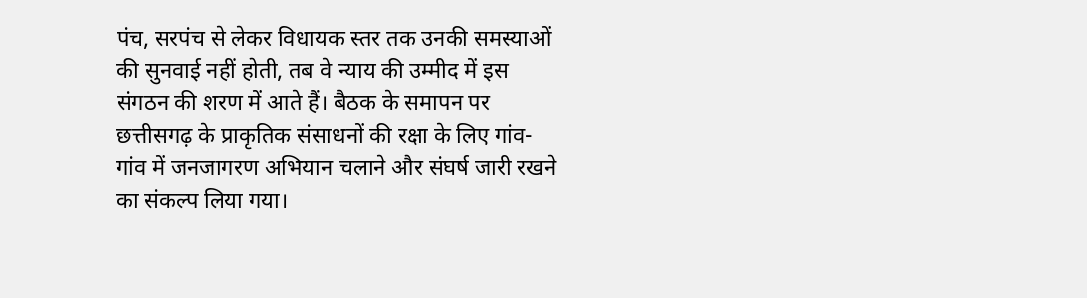पंच, सरपंच से लेकर विधायक स्तर तक उनकी समस्याओं की सुनवाई नहीं होती, तब वे न्याय की उम्मीद में इस संगठन की शरण में आते हैं। बैठक के समापन पर छत्तीसगढ़ के प्राकृतिक संसाधनों की रक्षा के लिए गांव-गांव में जनजागरण अभियान चलाने और संघर्ष जारी रखने का संकल्प लिया गया।